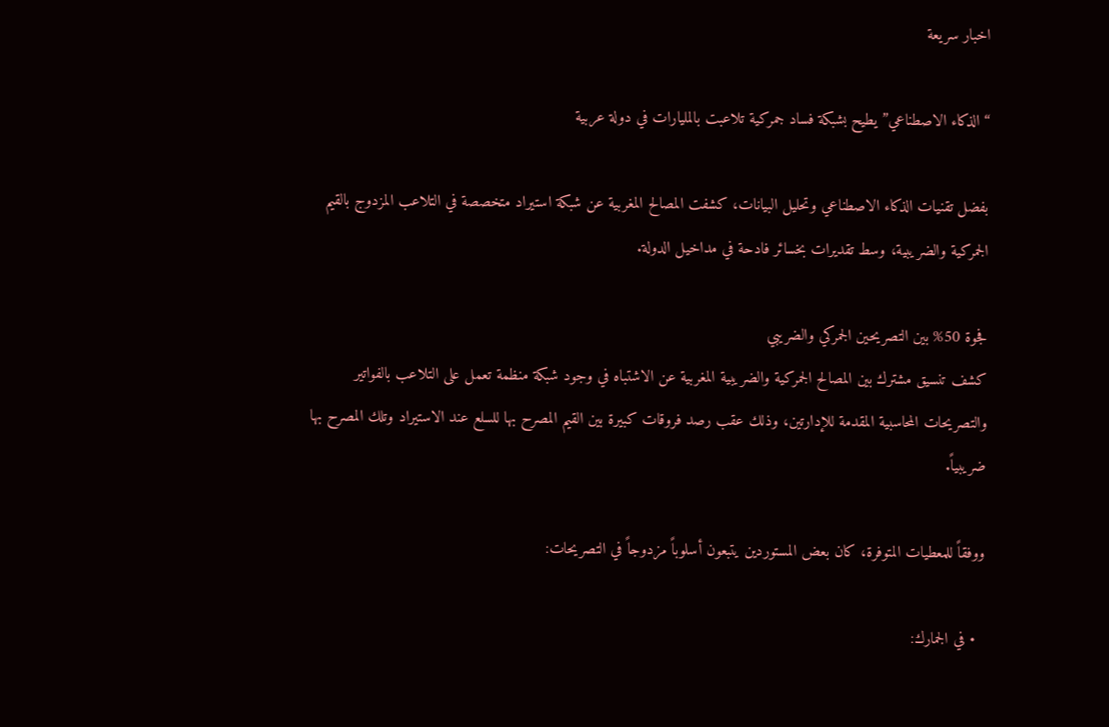اخبار سريعة

“الذكاء الاصطناعي” يطيح بشبكة فساد جمركية تلاعبت بالمليارات في دولة عربية

بفضل تقنيات الذكاء الاصطناعي وتحليل البيانات، كشفت المصالح المغربية عن شبكة استيراد متخصصة في التلاعب المزدوج بالقيم الجمركية والضريبية، وسط تقديرات بخسائر فادحة في مداخيل الدولة.

فجوة 50% بين التصريحين الجمركي والضريبي
كشف تنسيق مشترك بين المصالح الجمركية والضريبية المغربية عن الاشتباه في وجود شبكة منظمة تعمل على التلاعب بالفواتير والتصريحات المحاسبية المقدمة للإدارتين، وذلك عقب رصد فروقات كبيرة بين القيم المصرح بها للسلع عند الاستيراد وتلك المصرح بها ضريبياً.

ووفقاً للمعطيات المتوفرة، كان بعض المستوردين يتبعون أسلوباً مزدوجاً في التصريحات:

  • في الجمارك: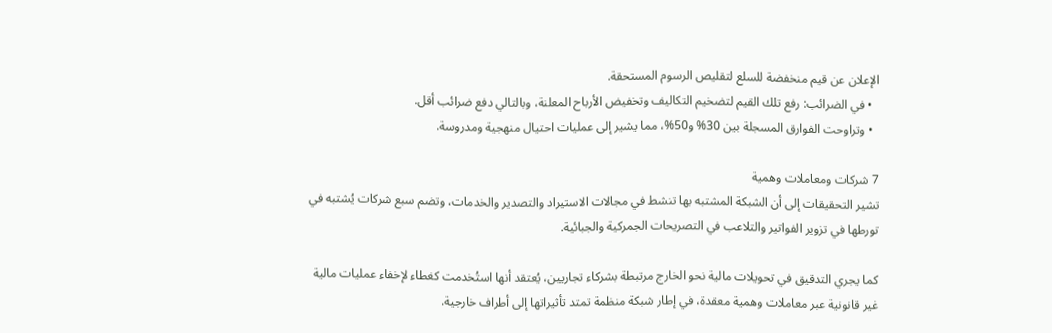الإعلان عن قيم منخفضة للسلع لتقليص الرسوم المستحقة.
  • في الضرائب: رفع تلك القيم لتضخيم التكاليف وتخفيض الأرباح المعلنة، وبالتالي دفع ضرائب أقل.
  • وتراوحت الفوارق المسجلة بين 30% و50%، مما يشير إلى عمليات احتيال منهجية ومدروسة.

7 شركات ومعاملات وهمية
تشير التحقيقات إلى أن الشبكة المشتبه بها تنشط في مجالات الاستيراد والتصدير والخدمات، وتضم سبع شركات يُشتبه في تورطها في تزوير الفواتير والتلاعب في التصريحات الجمركية والجبائية.

كما يجري التدقيق في تحويلات مالية نحو الخارج مرتبطة بشركاء تجاريين، يُعتقد أنها استُخدمت كغطاء لإخفاء عمليات مالية غير قانونية عبر معاملات وهمية معقدة، في إطار شبكة منظمة تمتد تأثيراتها إلى أطراف خارجية.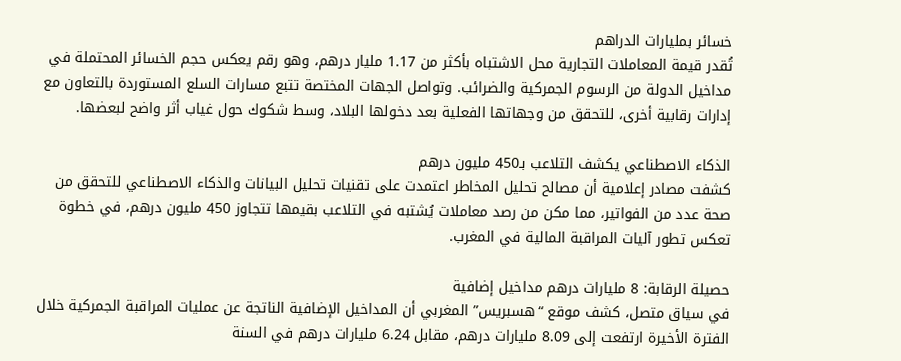خسائر بمليارات الدراهم
تُقدر قيمة المعاملات التجارية محل الاشتباه بأكثر من 1.17 مليار درهم، وهو رقم يعكس حجم الخسائر المحتملة في مداخيل الدولة من الرسوم الجمركية والضرائب. وتواصل الجهات المختصة تتبع مسارات السلع المستوردة بالتعاون مع إدارات رقابية أخرى، للتحقق من وجهاتها الفعلية بعد دخولها البلاد، وسط شكوك حول غياب أثر واضح لبعضها.

الذكاء الاصطناعي يكشف التلاعب بـ450 مليون درهم
كشفت مصادر إعلامية أن مصالح تحليل المخاطر اعتمدت على تقنيات تحليل البيانات والذكاء الاصطناعي للتحقق من صحة عدد من الفواتير، مما مكن من رصد معاملات يُشتبه في التلاعب بقيمها تتجاوز 450 مليون درهم، في خطوة تعكس تطور آليات المراقبة المالية في المغرب.

حصيلة الرقابة: 8 مليارات درهم مداخيل إضافية
في سياق متصل، كشف موقع “هسبريس” المغربي أن المداخيل الإضافية الناتجة عن عمليات المراقبة الجمركية خلال الفترة الأخيرة ارتفعت إلى 8.09 مليارات درهم، مقابل 6.24 مليارات درهم في السنة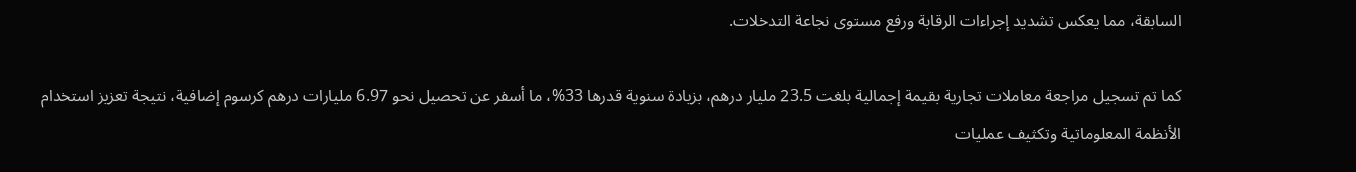السابقة، مما يعكس تشديد إجراءات الرقابة ورفع مستوى نجاعة التدخلات.

كما تم تسجيل مراجعة معاملات تجارية بقيمة إجمالية بلغت 23.5 مليار درهم، بزيادة سنوية قدرها 33%، ما أسفر عن تحصيل نحو 6.97 مليارات درهم كرسوم إضافية، نتيجة تعزيز استخدام الأنظمة المعلوماتية وتكثيف عمليات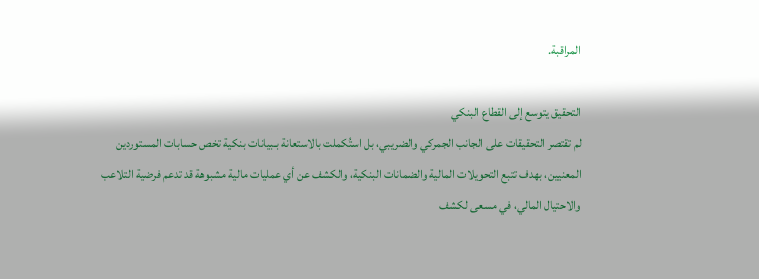المراقبة.

التحقيق يتوسع إلى القطاع البنكي
لم تقتصر التحقيقات على الجانب الجمركي والضريبي، بل استُكملت بالاستعانة بـبيانات بنكية تخص حسابات المستوردين المعنيين، بهدف تتبع التحويلات المالية والضمانات البنكية، والكشف عن أي عمليات مالية مشبوهة قد تدعم فرضية التلاعب والاحتيال المالي، في مسعى لكشف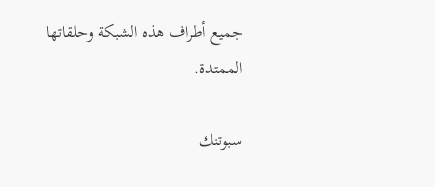جميع أطراف هذه الشبكة وحلقاتها الممتدة.

سبوتنك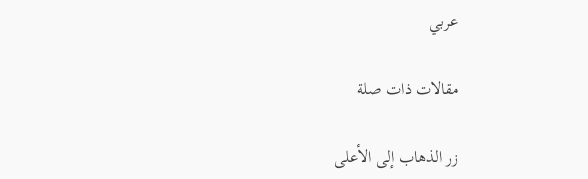عربي

مقالات ذات صلة

زر الذهاب إلى الأعلى